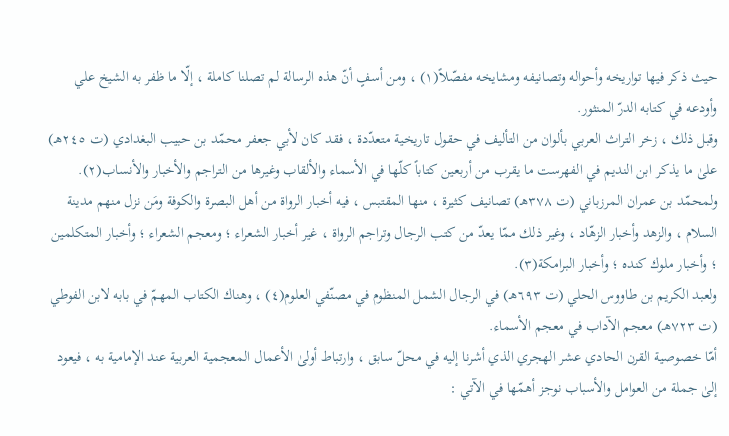حيث ذكر فيها تواريخه وأحواله وتصانيفه ومشايخه مفصّلاً(١) ، ومن أسفٍ أنّ هذه الرسالة لم تصلنا كاملة ، إلّا ما ظفر به الشيخ علي وأودعه في كتابه الدرّ المنثور.
وقبل ذلك ، زخر التراث العربي بألوان من التأليف في حقول تاريخية متعدّدة ، فقد كان لأبي جعفر محمّد بن حبيب البغدادي (ت ٢٤٥هـ) علىٰ ما يذكر ابن النديم في الفهرست ما يقرب من أربعين كتاباً كلّها في الأسماء والألقاب وغيرها من التراجم والأخبار والأنساب(٢).
ولمحمّد بن عمران المرزباني (ت ٣٧٨هـ) تصانيف كثيرة ، منها المقتبس ، فيه أخبار الرواة من أهل البصرة والكوفة ومَن نزل منهم مدينة السلام ، والزهد وأخبار الزهّاد ، وغير ذلك ممّا يعدّ من كتب الرجال وتراجم الرواة ، غير أخبار الشعراء ؛ ومعجم الشعراء ؛ وأخبار المتكلمين ؛ وأخبار ملوك كنده ؛ وأخبار البرامكة(٣).
ولعبد الكريم بن طاووس الحلي (ت ٦٩٣هـ) في الرجال الشمل المنظوم في مصنّفي العلوم(٤) ، وهناك الكتاب المهمّ في بابه لابن الفوطي (ت ٧٢٣هـ) معجم الآداب في معجم الأسماء.
أمّا خصوصية القرن الحادي عشر الهجري الذي أشرنا إليه في محلّ سابق ، وارتباط أولىٰ الأعمال المعجمية العربية عند الإمامية به ، فيعود إلىٰ جملة من العوامل والأسباب نوجز أهمّها في الآتي :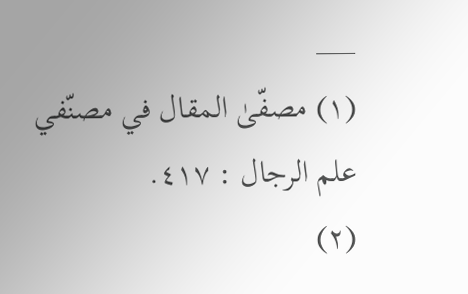___
(١) مصفّىٰ المقال في مصنّفي علم الرجال : ٤١٧.
(٢)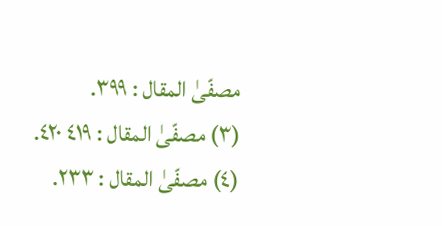مصفّىٰ المقال : ٣٩٩.
(٣) مصفّىٰ المقال : ٤١٩ ٤٢٠.
(٤) مصفّىٰ المقال : ٢٣٣.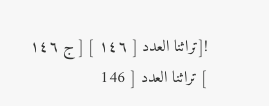![تراثنا العدد [ ١٤٦ ] [ ج ١٤٦ ] تراثنا العدد [ 146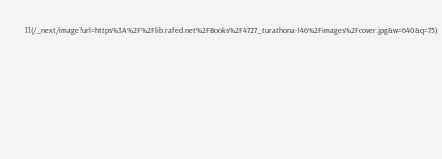]](/_next/image?url=https%3A%2F%2Flib.rafed.net%2FBooks%2F4727_turathona-146%2Fimages%2Fcover.jpg&w=640&q=75)